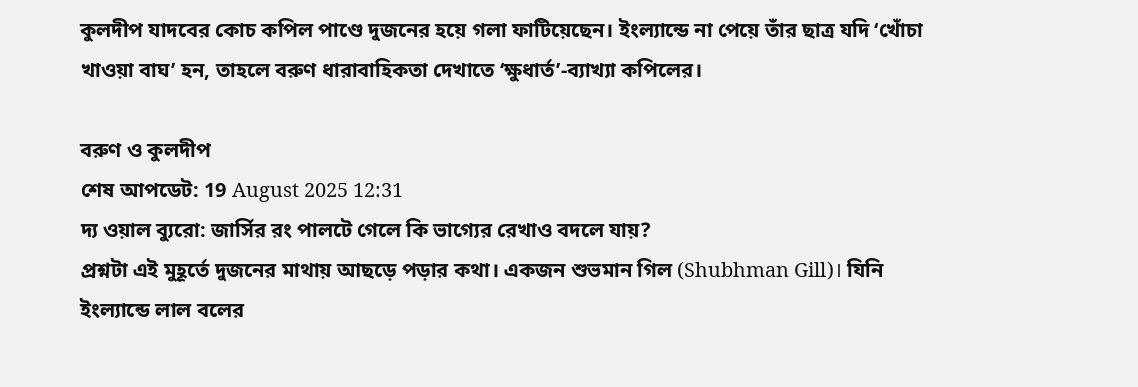কুলদীপ যাদবের কোচ কপিল পাণ্ডে দুজনের হয়ে গলা ফাটিয়েছেন। ইংল্যান্ডে না পেয়ে তাঁর ছাত্র যদি ‘খোঁচা খাওয়া বাঘ’ হন, তাহলে বরুণ ধারাবাহিকতা দেখাতে ‘ক্ষুধার্ত’-ব্যাখ্যা কপিলের।

বরুণ ও কুলদীপ
শেষ আপডেট: 19 August 2025 12:31
দ্য ওয়াল ব্যুরো: জার্সির রং পালটে গেলে কি ভাগ্যের রেখাও বদলে যায়?
প্রশ্নটা এই মুহূর্তে দুজনের মাথায় আছড়ে পড়ার কথা। একজন শুভমান গিল (Shubhman Gill)। যিনি ইংল্যান্ডে লাল বলের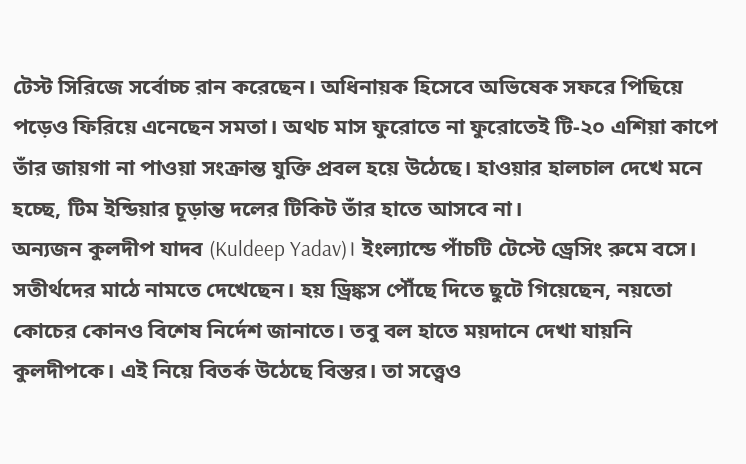টেস্ট সিরিজে সর্বোচ্চ রান করেছেন। অধিনায়ক হিসেবে অভিষেক সফরে পিছিয়ে পড়েও ফিরিয়ে এনেছেন সমতা। অথচ মাস ফুরোতে না ফুরোতেই টি-২০ এশিয়া কাপে তাঁর জায়গা না পাওয়া সংক্রান্ত যুক্তি প্রবল হয়ে উঠেছে। হাওয়ার হালচাল দেখে মনে হচ্ছে, টিম ইন্ডিয়ার চূড়ান্ত দলের টিকিট তাঁর হাতে আসবে না।
অন্যজন কুলদীপ যাদব (Kuldeep Yadav)। ইংল্যান্ডে পাঁচটি টেস্টে ড্রেসিং রুমে বসে। সতীর্থদের মাঠে নামতে দেখেছেন। হয় ড্রিঙ্কস পৌঁছে দিতে ছুটে গিয়েছেন, নয়তো কোচের কোনও বিশেষ নির্দেশ জানাতে। তবু বল হাতে ময়দানে দেখা যায়নি কুলদীপকে। এই নিয়ে বিতর্ক উঠেছে বিস্তর। তা সত্ত্বেও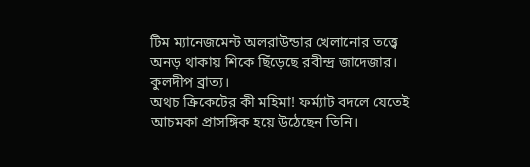টিম ম্যানেজমেন্ট অলরাউন্ডার খেলানোর তত্ত্বে অনড় থাকায় শিকে ছিঁড়েছে রবীন্দ্র জাদেজার। কুলদীপ ব্রাত্য।
অথচ ক্রিকেটের কী মহিমা! ফর্ম্যাট বদলে যেতেই আচমকা প্রাসঙ্গিক হয়ে উঠেছেন তিনি।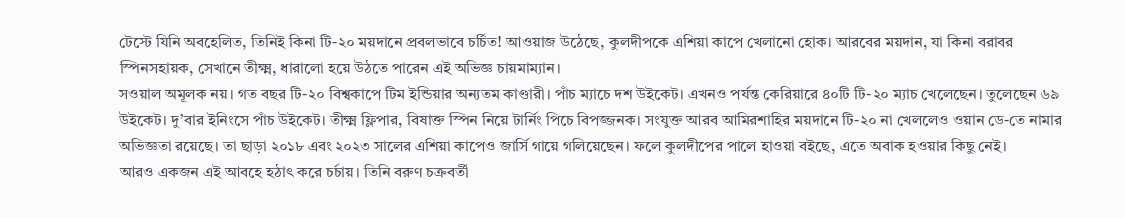টেস্টে যিনি অবহেলিত, তিনিই কিনা টি-২০ ময়দানে প্রবলভাবে চর্চিত! আওয়াজ উঠেছে, কুলদীপকে এশিয়া কাপে খেলানো হোক। আরবের ময়দান, যা কিনা বরাবর স্পিনসহায়ক, সেখানে তীক্ষ্ম, ধারালো হয়ে উঠতে পারেন এই অভিজ্ঞ চায়মাম্যান।
সওয়াল অমূলক নয়। গত বছর টি-২০ বিশ্বকাপে টিম ইন্ডিয়ার অন্যতম কাণ্ডারী। পাঁচ ম্যাচে দশ উইকেট। এখনও পর্যন্ত কেরিয়ারে ৪০টি টি-২০ ম্যাচ খেলেছেন। তুলেছেন ৬৯ উইকেট। দু’বার ইনিংসে পাঁচ উইকেট। তীক্ষ্ম ফ্লিপার, বিষাক্ত স্পিন নিয়ে টার্নিং পিচে বিপজ্জনক। সংযুক্ত আরব আমিরশাহির ময়দানে টি-২০ না খেললেও ওয়ান ডে-তে নামার অভিজ্ঞতা রয়েছে। তা ছাড়া ২০১৮ এবং ২০২৩ সালের এশিয়া কাপেও জার্সি গায়ে গলিয়েছেন। ফলে কুলদীপের পালে হাওয়া বইছে, এতে অবাক হওয়ার কিছু নেই।
আরও একজন এই আবহে হঠাৎ করে চর্চায়। তিনি বরুণ চক্রবর্তী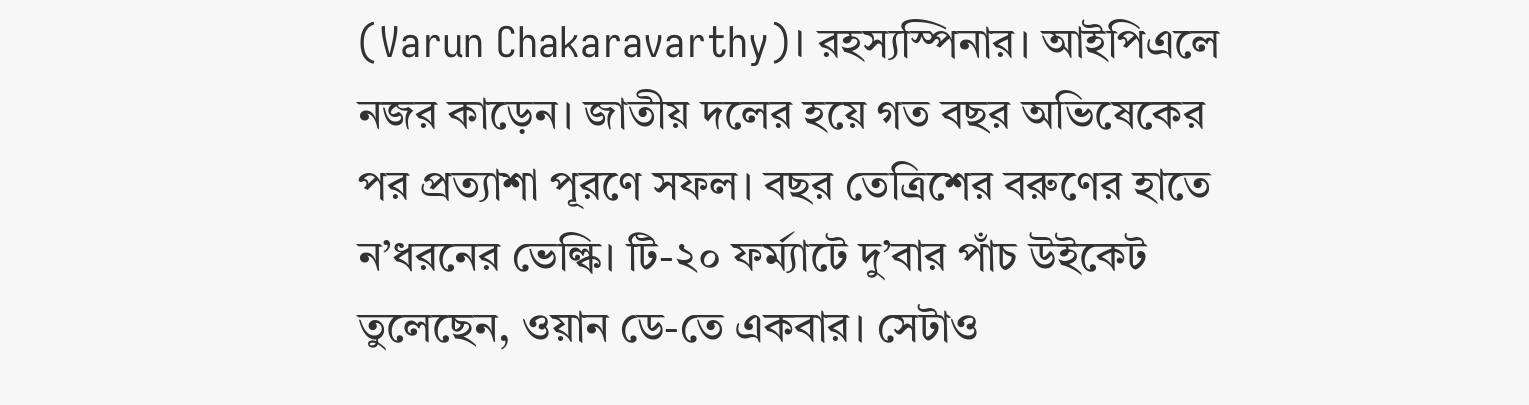(Varun Chakaravarthy)। রহস্যস্পিনার। আইপিএলে নজর কাড়েন। জাতীয় দলের হয়ে গত বছর অভিষেকের পর প্রত্যাশা পূরণে সফল। বছর তেত্রিশের বরুণের হাতে ন’ধরনের ভেল্কি। টি-২০ ফর্ম্যাটে দু’বার পাঁচ উইকেট তুলেছেন, ওয়ান ডে-তে একবার। সেটাও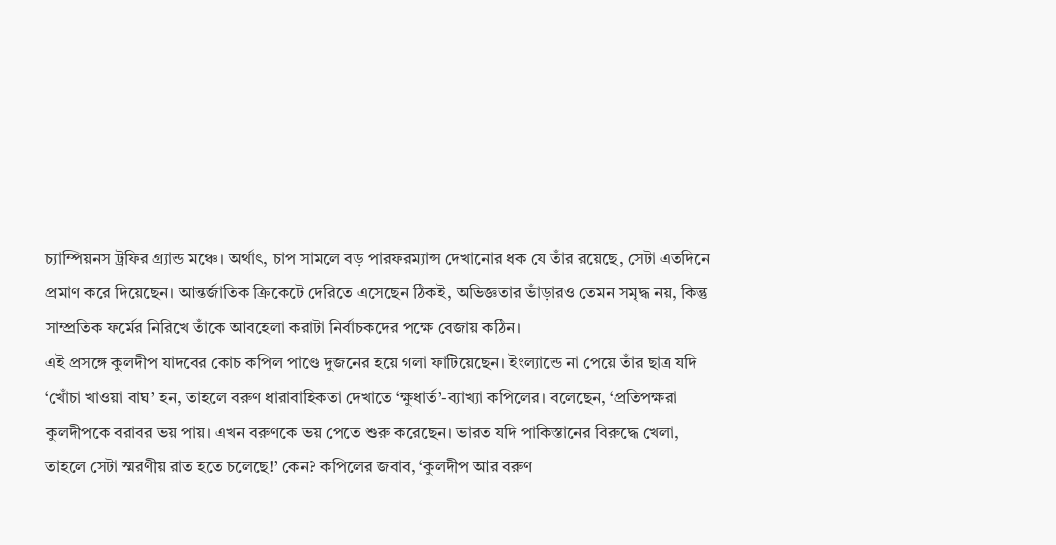চ্যাম্পিয়নস ট্রফির গ্র্যান্ড মঞ্চে। অর্থাৎ, চাপ সামলে বড় পারফরম্যান্স দেখানোর ধক যে তাঁর রয়েছে, সেটা এতদিনে প্রমাণ করে দিয়েছেন। আন্তর্জাতিক ক্রিকেটে দেরিতে এসেছেন ঠিকই, অভিজ্ঞতার ভাঁড়ারও তেমন সমৃদ্ধ নয়, কিন্তু সাম্প্রতিক ফর্মের নিরিখে তাঁকে আবহেলা করাটা নির্বাচকদের পক্ষে বেজায় কঠিন।
এই প্রসঙ্গে কুলদীপ যাদবের কোচ কপিল পাণ্ডে দুজনের হয়ে গলা ফাটিয়েছেন। ইংল্যান্ডে না পেয়ে তাঁর ছাত্র যদি ‘খোঁচা খাওয়া বাঘ’ হন, তাহলে বরুণ ধারাবাহিকতা দেখাতে ‘ক্ষুধার্ত’-ব্যাখ্যা কপিলের। বলেছেন, ‘প্রতিপক্ষরা কুলদীপকে বরাবর ভয় পায়। এখন বরুণকে ভয় পেতে শুরু করেছেন। ভারত যদি পাকিস্তানের বিরুদ্ধে খেলা, তাহলে সেটা স্মরণীয় রাত হতে চলেছে!’ কেন? কপিলের জবাব, ‘কুলদীপ আর বরুণ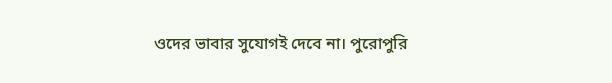ওদের ভাবার সুযোগই দেবে না। পুরোপুরি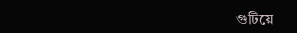গুটিয়ে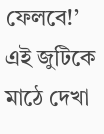ফেলবে!’
এই জুটিকে মাঠে দেখা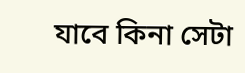যাবে কিনা সেটা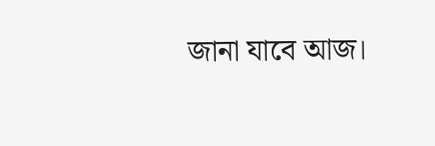জানা যাবে আজ।